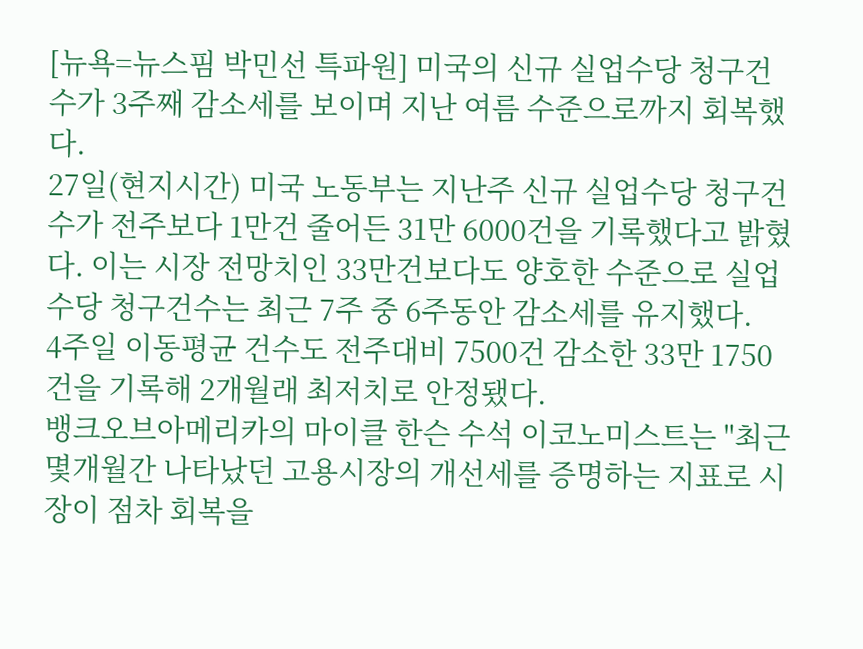[뉴욕=뉴스핌 박민선 특파원] 미국의 신규 실업수당 청구건수가 3주째 감소세를 보이며 지난 여름 수준으로까지 회복했다.
27일(현지시간) 미국 노동부는 지난주 신규 실업수당 청구건수가 전주보다 1만건 줄어든 31만 6000건을 기록했다고 밝혔다. 이는 시장 전망치인 33만건보다도 양호한 수준으로 실업수당 청구건수는 최근 7주 중 6주동안 감소세를 유지했다.
4주일 이동평균 건수도 전주대비 7500건 감소한 33만 1750건을 기록해 2개월래 최저치로 안정됐다.
뱅크오브아메리카의 마이클 한슨 수석 이코노미스트는 "최근 몇개월간 나타났던 고용시장의 개선세를 증명하는 지표로 시장이 점차 회복을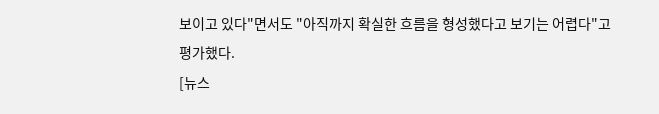보이고 있다"면서도 "아직까지 확실한 흐름을 형성했다고 보기는 어렵다"고 평가했다.
[뉴스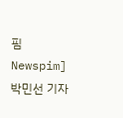핌 Newspim] 박민선 기자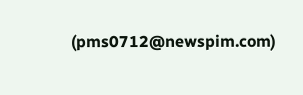(pms0712@newspim.com)